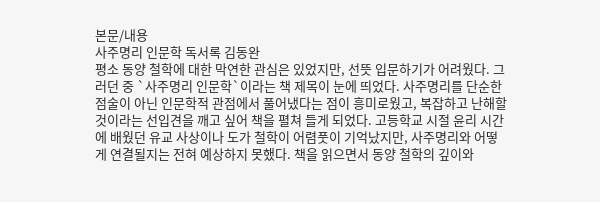본문/내용
사주명리 인문학 독서록 김동완
평소 동양 철학에 대한 막연한 관심은 있었지만, 선뜻 입문하기가 어려웠다. 그러던 중 `사주명리 인문학`이라는 책 제목이 눈에 띄었다. 사주명리를 단순한 점술이 아닌 인문학적 관점에서 풀어냈다는 점이 흥미로웠고, 복잡하고 난해할 것이라는 선입견을 깨고 싶어 책을 펼쳐 들게 되었다. 고등학교 시절 윤리 시간에 배웠던 유교 사상이나 도가 철학이 어렴풋이 기억났지만, 사주명리와 어떻게 연결될지는 전혀 예상하지 못했다. 책을 읽으면서 동양 철학의 깊이와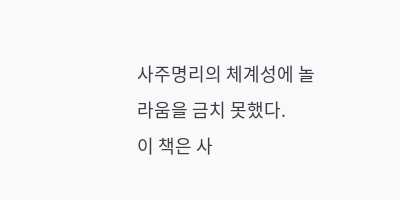사주명리의 체계성에 놀라움을 금치 못했다.
이 책은 사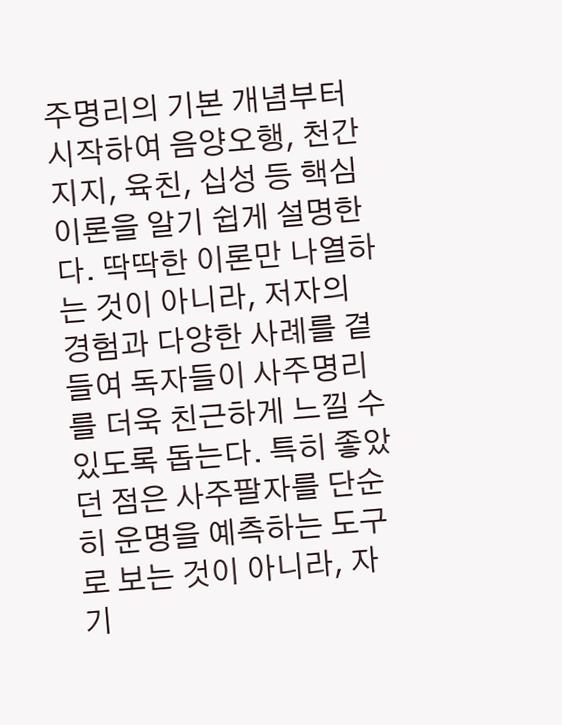주명리의 기본 개념부터 시작하여 음양오행, 천간지지, 육친, 십성 등 핵심 이론을 알기 쉽게 설명한다. 딱딱한 이론만 나열하는 것이 아니라, 저자의 경험과 다양한 사례를 곁들여 독자들이 사주명리를 더욱 친근하게 느낄 수 있도록 돕는다. 특히 좋았던 점은 사주팔자를 단순히 운명을 예측하는 도구로 보는 것이 아니라, 자기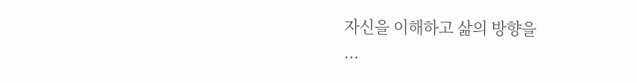자신을 이해하고 삶의 방향을
...